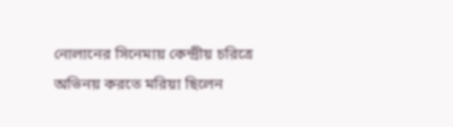নোলানের সিনেমায় কেন্দ্রীয় চরিত্রে অভিনয় করতে মরিয়া ছিলেন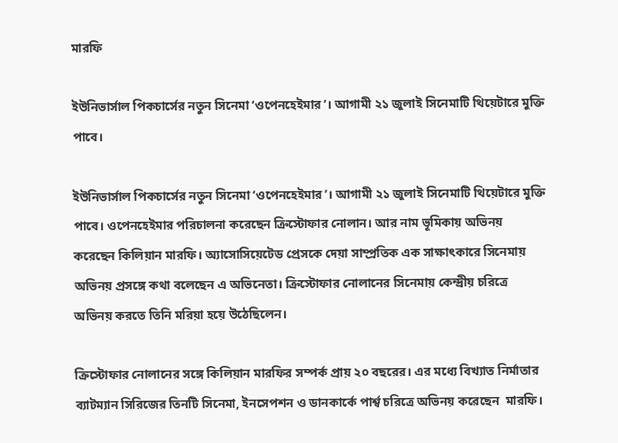মারফি

ইউনিভার্সাল পিকচার্সের নতুন সিনেমা ‘ওপেনহেইমার’। আগামী ২১ জুলাই সিনেমাটি থিয়েটারে মুক্তি পাবে।

ইউনিভার্সাল পিকচার্সের নতুন সিনেমা ‘ওপেনহেইমার’। আগামী ২১ জুলাই সিনেমাটি থিয়েটারে মুক্তি পাবে। ওপেনহেইমার পরিচালনা করেছেন ক্রিস্টোফার নোলান। আর নাম ভূমিকায় অভিনয় করেছেন কিলিয়ান মারফি। অ্যাসোসিয়েটেড প্রেসকে দেয়া সাম্প্রতিক এক সাক্ষাৎকারে সিনেমায় অভিনয় প্রসঙ্গে কথা বলেছেন এ অভিনেতা। ক্রিস্টোফার নোলানের সিনেমায় কেন্দ্রীয় চরিত্রে অভিনয় করতে তিনি মরিয়া হয়ে উঠেছিলেন।

ক্রিস্টোফার নোলানের সঙ্গে কিলিয়ান মারফির সম্পর্ক প্রায় ২০ বছরের। এর মধ্যে বিখ্যাত নির্মাতার ব্যাটম্যান সিরিজের তিনটি সিনেমা, ইনসেপশন ও ডানকার্কে পার্শ্ব চরিত্রে অভিনয় করেছেন  মারফি।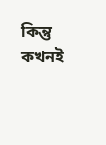কিন্তু কখনই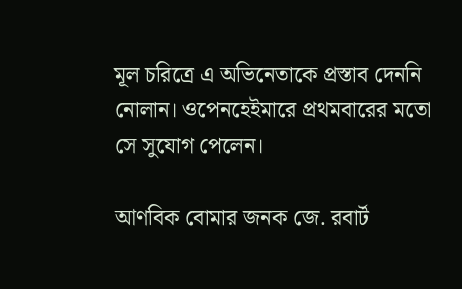মূল চরিত্রে এ অভিনেতাকে প্রস্তাব দেননি নোলান। ওপেনহেইমারে প্রথমবারের মতো সে সুযোগ পেলেন।

আণবিক বোমার জনক জে. রবার্ট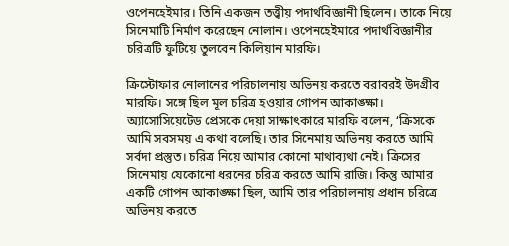ওপেনহেইমার। তিনি একজন তত্ত্বীয় পদার্থবিজ্ঞানী ছিলেন। তাকে নিয়ে সিনেমাটি নির্মাণ করেছেন নোলান। ওপেনহেইমারে পদার্থবিজ্ঞানীর চরিত্রটি ফুটিয়ে তুলবেন কিলিয়ান মারফি।

ক্রিস্টোফার নোলানের পরিচালনায় অভিনয় করতে বরাবরই উদগ্রীব মারফি। সঙ্গে ছিল মূল চরিত্র হওয়ার গোপন আকাঙ্ক্ষা। অ্যাসোসিয়েটেড প্রেসকে দেয়া সাক্ষাৎকারে মারফি বলেন, ‘ক্রিসকে আমি সবসময় এ কথা বলেছি। তার সিনেমায় অভিনয় করতে আমি সর্বদা প্রস্তুত। চরিত্র নিয়ে আমার কোনো মাথাব্যথা নেই। ক্রিসের সিনেমায় যেকোনো ধরনের চরিত্র করতে আমি রাজি। কিন্তু আমার একটি গোপন আকাঙ্ক্ষা ছিল, আমি তার পরিচালনায় প্রধান চরিত্রে অভিনয় করতে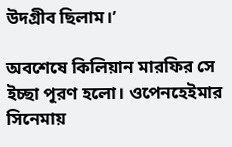উদগ্রীব ছিলাম।’

অবশেষে কিলিয়ান মারফির সে ইচ্ছা পূরণ হলো। ওপেনহেইমার সিনেমায়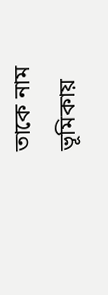তাকে নাম ভূমিকায়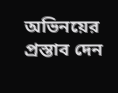অভিনয়ের প্রস্তাব দেন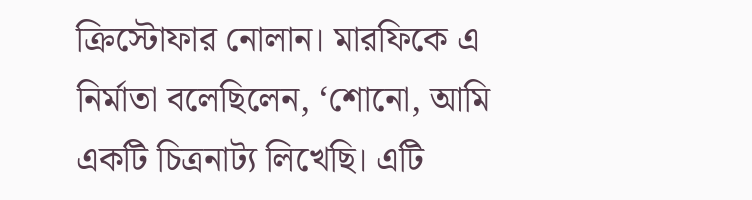ক্রিস্টোফার নোলান। মারফিকে এ নির্মাতা বলেছিলেন, ‘শোনো, আমি একটি চিত্রনাট্য লিখেছি। এটি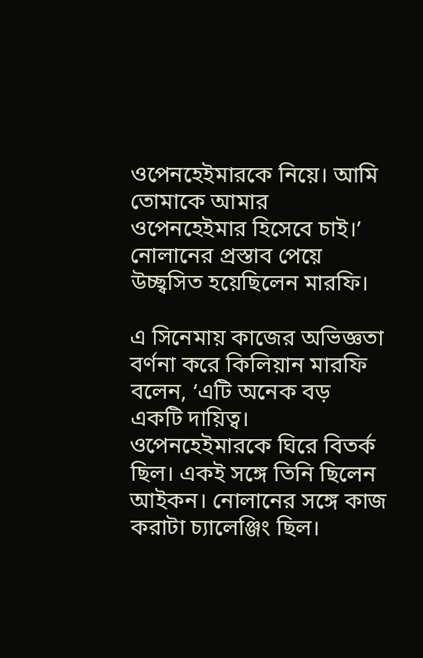ওপেনহেইমারকে নিয়ে। আমি তোমাকে আমার ওপেনহেইমার হিসেবে চাই।’ নোলানের প্রস্তাব পেয়ে উচ্ছ্বসিত হয়েছিলেন মারফি।

এ সিনেমায় কাজের অভিজ্ঞতা বর্ণনা করে কিলিয়ান মারফি বলেন, ‘এটি অনেক বড় একটি দায়িত্ব। ওপেনহেইমারকে ঘিরে বিতর্ক ছিল। একই সঙ্গে তিনি ছিলেন আইকন। নোলানের সঙ্গে কাজ করাটা চ্যালেঞ্জিং ছিল।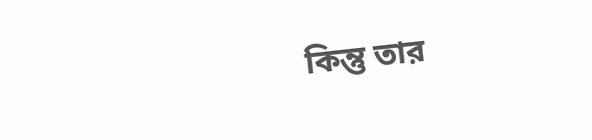কিন্তু তার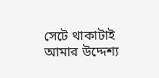সেটে থাকাটাই আমার উদ্দেশ্য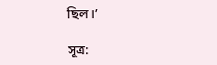ছিল।’

সূত্র: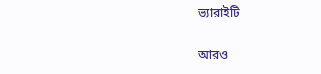ভ্যারাইটি

আরও